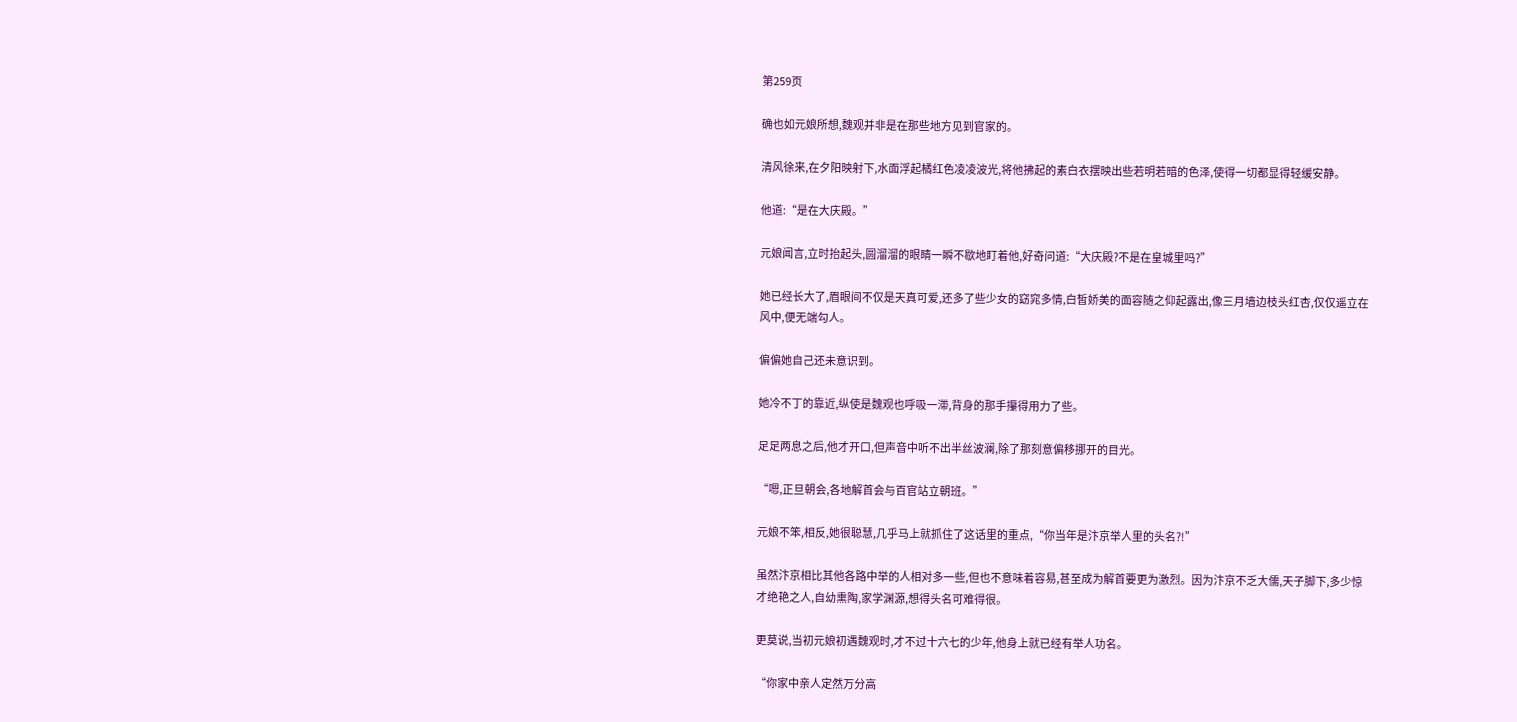第259页

确也如元娘所想,魏观并非是在那些地方见到官家的。

清风徐来,在夕阳映射下,水面浮起橘红色凌凌波光,将他拂起的素白衣摆映出些若明若暗的色泽,使得一切都显得轻缓安静。

他道:“是在大庆殿。”

元娘闻言,立时抬起头,圆溜溜的眼睛一瞬不歇地盯着他,好奇问道:“大庆殿?不是在皇城里吗?”

她已经长大了,眉眼间不仅是天真可爱,还多了些少女的窈窕多情,白皙娇美的面容随之仰起露出,像三月墙边枝头红杏,仅仅遥立在风中,便无端勾人。

偏偏她自己还未意识到。

她冷不丁的靠近,纵使是魏观也呼吸一滞,背身的那手攥得用力了些。

足足两息之后,他才开口,但声音中听不出半丝波澜,除了那刻意偏移挪开的目光。

“嗯,正旦朝会,各地解首会与百官站立朝班。”

元娘不笨,相反,她很聪慧,几乎马上就抓住了这话里的重点,“你当年是汴京举人里的头名?!”

虽然汴京相比其他各路中举的人相对多一些,但也不意味着容易,甚至成为解首要更为激烈。因为汴京不乏大儒,天子脚下,多少惊才绝艳之人,自幼熏陶,家学渊源,想得头名可难得很。

更莫说,当初元娘初遇魏观时,才不过十六七的少年,他身上就已经有举人功名。

“你家中亲人定然万分高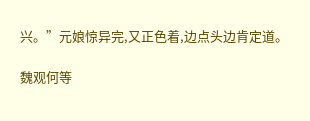兴。”元娘惊异完,又正色着,边点头边肯定道。

魏观何等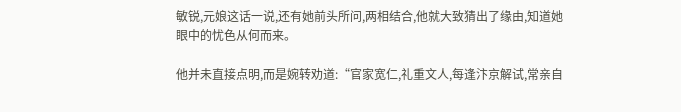敏锐,元娘这话一说,还有她前头所问,两相结合,他就大致猜出了缘由,知道她眼中的忧色从何而来。

他并未直接点明,而是婉转劝道:“官家宽仁,礼重文人,每逢汴京解试,常亲自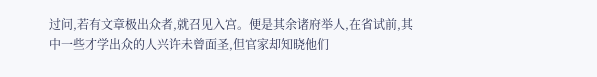过问,若有文章极出众者,就召见入宫。便是其余诸府举人,在省试前,其中一些才学出众的人兴许未曾面圣,但官家却知晓他们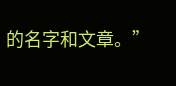的名字和文章。”